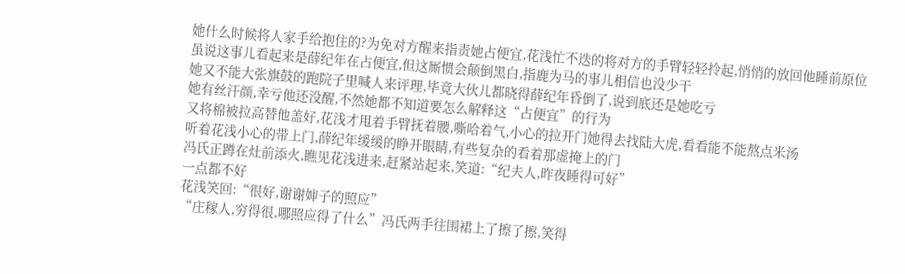她什么时候将人家手给抱住的?为免对方醒来指责她占便宜,花浅忙不迭的将对方的手臂轻轻拎起,悄悄的放回他睡前原位
虽说这事儿看起来是薛纪年在占便宜,但这厮惯会颠倒黑白,指鹿为马的事儿相信也没少干
她又不能大张旗鼓的跑院子里喊人来评理,毕竟大伙儿都晓得薛纪年昏倒了,说到底还是她吃亏
她有丝汗颜,幸亏他还没醒,不然她都不知道要怎么解释这“占便宜”的行为
又将棉被拉高替他盖好,花浅才甩着手臂抚着腰,嘶哈着气,小心的拉开门她得去找陆大虎,看看能不能熬点米汤
听着花浅小心的带上门,薛纪年缓缓的睁开眼睛,有些复杂的看着那虚掩上的门
冯氏正蹲在灶前添火,瞧见花浅进来,赶紧站起来,笑道:“纪夫人,昨夜睡得可好”
一点都不好
花浅笑回:“很好,谢谢婶子的照应”
“庄稼人,穷得很,哪照应得了什么”冯氏两手往围裙上了擦了擦,笑得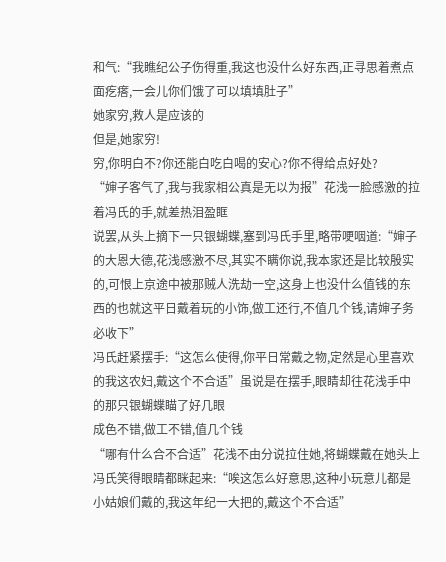和气:“我瞧纪公子伤得重,我这也没什么好东西,正寻思着煮点面疙瘩,一会儿你们饿了可以填填肚子”
她家穷,救人是应该的
但是,她家穷!
穷,你明白不?你还能白吃白喝的安心?你不得给点好处?
“婶子客气了,我与我家相公真是无以为报”花浅一脸感激的拉着冯氏的手,就差热泪盈眶
说罢,从头上摘下一只银蝴蝶,塞到冯氏手里,略带哽咽道:“婶子的大恩大德,花浅感激不尽,其实不瞒你说,我本家还是比较殷实的,可恨上京途中被那贼人洗劫一空,这身上也没什么值钱的东西的也就这平日戴着玩的小饰,做工还行,不值几个钱,请婶子务必收下”
冯氏赶紧摆手:“这怎么使得,你平日常戴之物,定然是心里喜欢的我这农妇,戴这个不合适”虽说是在摆手,眼睛却往花浅手中的那只银蝴蝶瞄了好几眼
成色不错,做工不错,值几个钱
“哪有什么合不合适”花浅不由分说拉住她,将蝴蝶戴在她头上
冯氏笑得眼睛都眯起来:“唉这怎么好意思,这种小玩意儿都是小姑娘们戴的,我这年纪一大把的,戴这个不合适”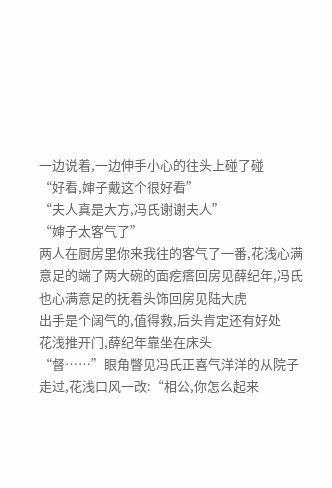一边说着,一边伸手小心的往头上碰了碰
“好看,婶子戴这个很好看”
“夫人真是大方,冯氏谢谢夫人”
“婶子太客气了”
两人在厨房里你来我往的客气了一番,花浅心满意足的端了两大碗的面疙瘩回房见薛纪年,冯氏也心满意足的抚着头饰回房见陆大虎
出手是个阔气的,值得救,后头肯定还有好处
花浅推开门,薛纪年靠坐在床头
“督……”眼角瞥见冯氏正喜气洋洋的从院子走过,花浅口风一改:“相公,你怎么起来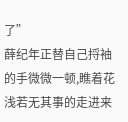了”
薛纪年正替自己捋袖的手微微一顿,瞧着花浅若无其事的走进来